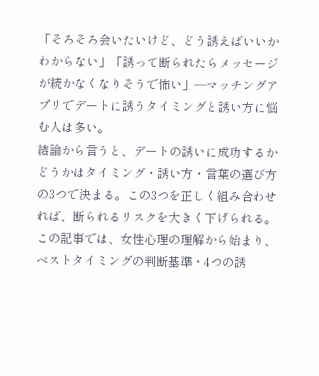「そろそろ会いたいけど、どう誘えばいいかわからない」「誘って断られたらメッセージが続かなくなりそうで怖い」—マッチングアプリでデートに誘うタイミングと誘い方に悩む人は多い。
結論から言うと、デートの誘いに成功するかどうかはタイミング・誘い方・言葉の選び方の3つで決まる。この3つを正しく組み合わせれば、断られるリスクを大きく下げられる。
この記事では、女性心理の理解から始まり、ベストタイミングの判断基準・4つの誘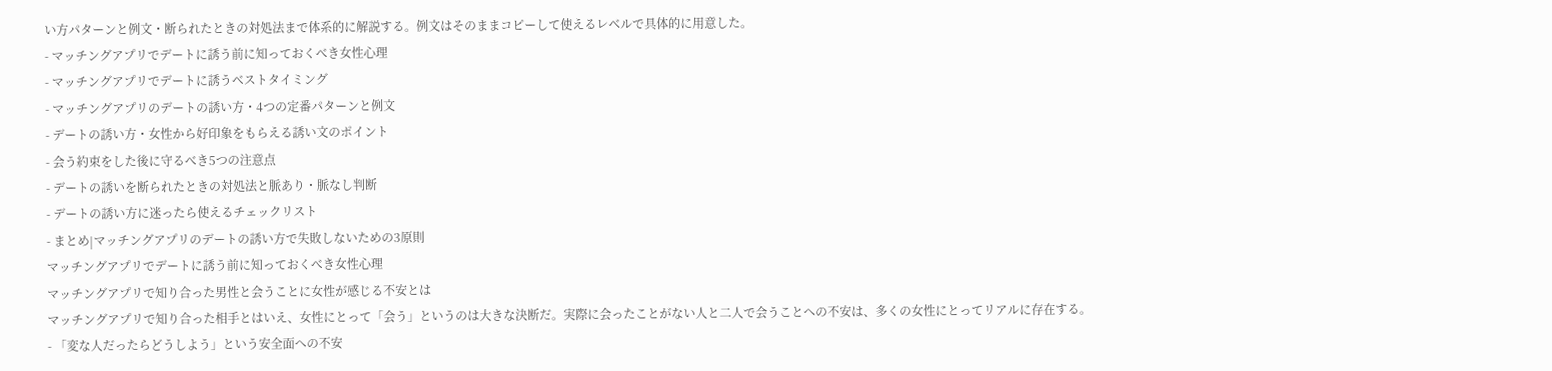い方パターンと例文・断られたときの対処法まで体系的に解説する。例文はそのままコピーして使えるレベルで具体的に用意した。
- マッチングアプリでデートに誘う前に知っておくべき女性心理
- マッチングアプリでデートに誘うベストタイミング
- マッチングアプリのデートの誘い方・4つの定番パターンと例文
- デートの誘い方・女性から好印象をもらえる誘い文のポイント
- 会う約束をした後に守るべき5つの注意点
- デートの誘いを断られたときの対処法と脈あり・脈なし判断
- デートの誘い方に迷ったら使えるチェックリスト
- まとめ|マッチングアプリのデートの誘い方で失敗しないための3原則
マッチングアプリでデートに誘う前に知っておくべき女性心理
マッチングアプリで知り合った男性と会うことに女性が感じる不安とは
マッチングアプリで知り合った相手とはいえ、女性にとって「会う」というのは大きな決断だ。実際に会ったことがない人と二人で会うことへの不安は、多くの女性にとってリアルに存在する。
- 「変な人だったらどうしよう」という安全面への不安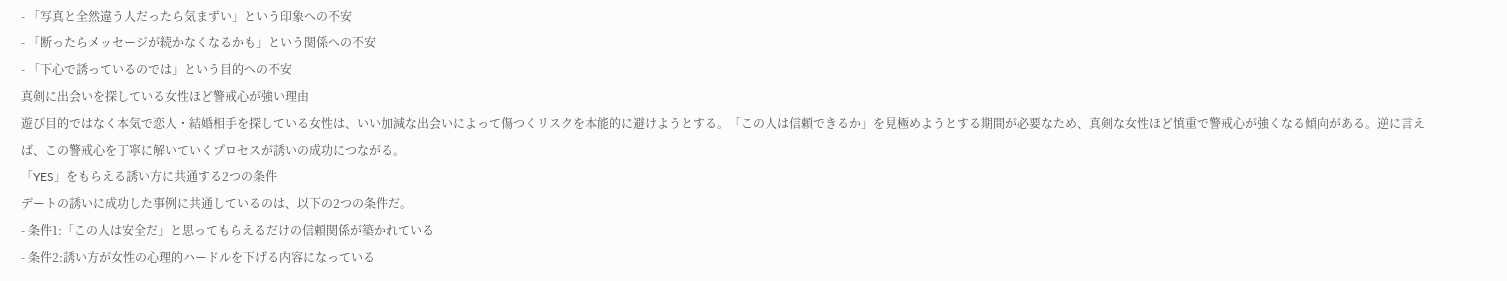- 「写真と全然違う人だったら気まずい」という印象への不安
- 「断ったらメッセージが続かなくなるかも」という関係への不安
- 「下心で誘っているのでは」という目的への不安
真剣に出会いを探している女性ほど警戒心が強い理由
遊び目的ではなく本気で恋人・結婚相手を探している女性は、いい加減な出会いによって傷つくリスクを本能的に避けようとする。「この人は信頼できるか」を見極めようとする期間が必要なため、真剣な女性ほど慎重で警戒心が強くなる傾向がある。逆に言えば、この警戒心を丁寧に解いていくプロセスが誘いの成功につながる。
「YES」をもらえる誘い方に共通する2つの条件
デートの誘いに成功した事例に共通しているのは、以下の2つの条件だ。
- 条件1:「この人は安全だ」と思ってもらえるだけの信頼関係が築かれている
- 条件2:誘い方が女性の心理的ハードルを下げる内容になっている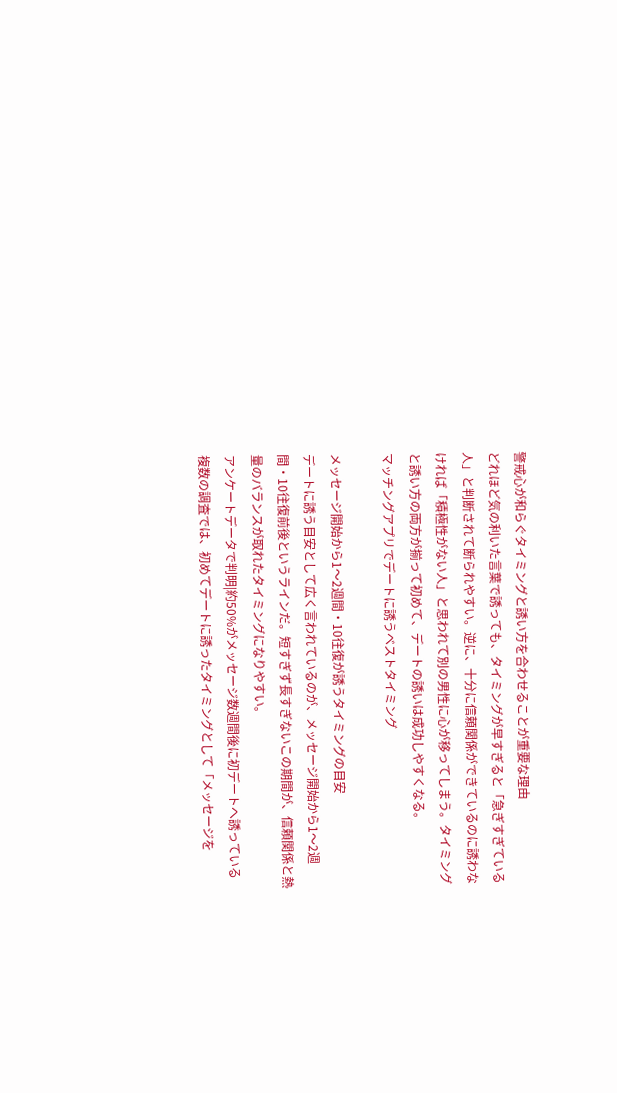警戒心が和らぐタイミングと誘い方を合わせることが重要な理由
どれほど気の利いた言葉で誘っても、タイミングが早すぎると「急ぎすぎている人」と判断されて断られやすい。逆に、十分に信頼関係ができているのに誘わなければ「積極性がない人」と思われて別の男性に心が移ってしまう。タイミングと誘い方の両方が揃って初めて、デートの誘いは成功しやすくなる。
マッチングアプリでデートに誘うベストタイミング

メッセージ開始から1〜2週間・10往復が誘うタイミングの目安
デートに誘う目安として広く言われているのが、メッセージ開始から1〜2週間・10往復前後というラインだ。短すぎず長すぎないこの期間が、信頼関係と熱量のバランスが取れたタイミングになりやすい。
アンケートデータで判明|約50%がメッセージ数週間後に初デートへ誘っている
複数の調査では、初めてデートに誘ったタイミングとして「メッセージを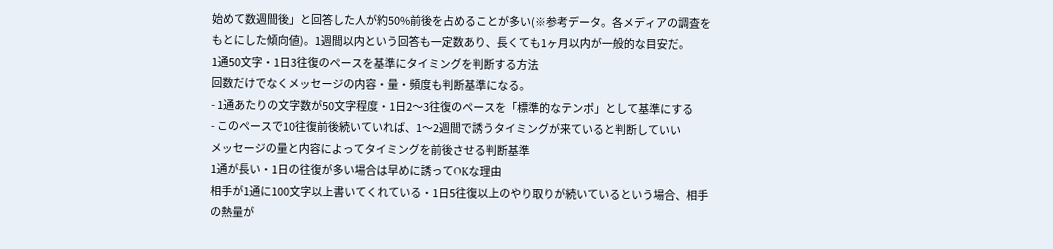始めて数週間後」と回答した人が約50%前後を占めることが多い(※参考データ。各メディアの調査をもとにした傾向値)。1週間以内という回答も一定数あり、長くても1ヶ月以内が一般的な目安だ。
1通50文字・1日3往復のペースを基準にタイミングを判断する方法
回数だけでなくメッセージの内容・量・頻度も判断基準になる。
- 1通あたりの文字数が50文字程度・1日2〜3往復のペースを「標準的なテンポ」として基準にする
- このペースで10往復前後続いていれば、1〜2週間で誘うタイミングが来ていると判断していい
メッセージの量と内容によってタイミングを前後させる判断基準
1通が長い・1日の往復が多い場合は早めに誘ってOKな理由
相手が1通に100文字以上書いてくれている・1日5往復以上のやり取りが続いているという場合、相手の熱量が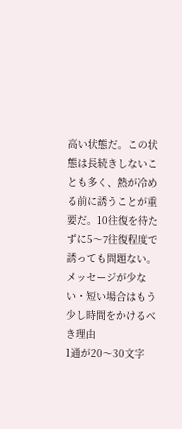高い状態だ。この状態は長続きしないことも多く、熱が冷める前に誘うことが重要だ。10往復を待たずに5〜7往復程度で誘っても問題ない。
メッセージが少ない・短い場合はもう少し時間をかけるべき理由
1通が20〜30文字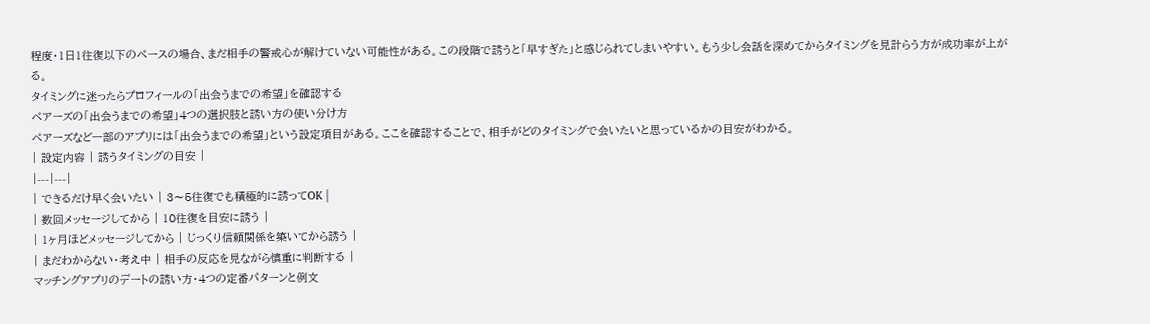程度・1日1往復以下のペースの場合、まだ相手の警戒心が解けていない可能性がある。この段階で誘うと「早すぎた」と感じられてしまいやすい。もう少し会話を深めてからタイミングを見計らう方が成功率が上がる。
タイミングに迷ったらプロフィールの「出会うまでの希望」を確認する
ペアーズの「出会うまでの希望」4つの選択肢と誘い方の使い分け方
ペアーズなど一部のアプリには「出会うまでの希望」という設定項目がある。ここを確認することで、相手がどのタイミングで会いたいと思っているかの目安がわかる。
| 設定内容 | 誘うタイミングの目安 |
|---|---|
| できるだけ早く会いたい | 3〜5往復でも積極的に誘ってOK |
| 数回メッセージしてから | 10往復を目安に誘う |
| 1ヶ月ほどメッセージしてから | じっくり信頼関係を築いてから誘う |
| まだわからない・考え中 | 相手の反応を見ながら慎重に判断する |
マッチングアプリのデートの誘い方・4つの定番パターンと例文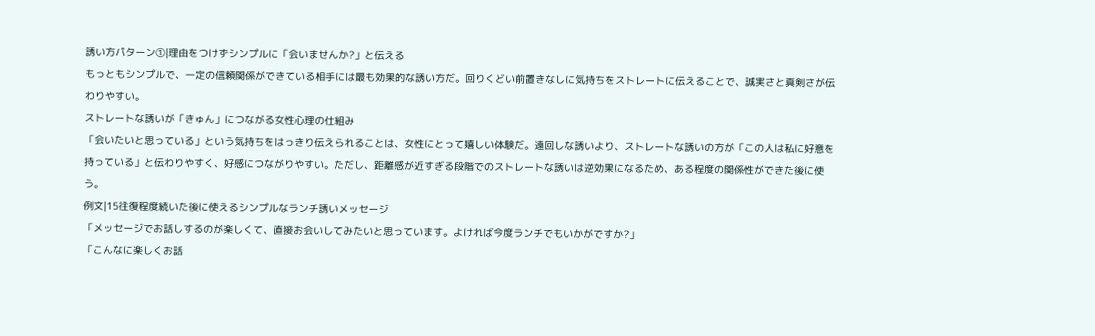誘い方パターン①|理由をつけずシンプルに「会いませんか?」と伝える
もっともシンプルで、一定の信頼関係ができている相手には最も効果的な誘い方だ。回りくどい前置きなしに気持ちをストレートに伝えることで、誠実さと真剣さが伝わりやすい。
ストレートな誘いが「きゅん」につながる女性心理の仕組み
「会いたいと思っている」という気持ちをはっきり伝えられることは、女性にとって嬉しい体験だ。遠回しな誘いより、ストレートな誘いの方が「この人は私に好意を持っている」と伝わりやすく、好感につながりやすい。ただし、距離感が近すぎる段階でのストレートな誘いは逆効果になるため、ある程度の関係性ができた後に使う。
例文|15往復程度続いた後に使えるシンプルなランチ誘いメッセージ
「メッセージでお話しするのが楽しくて、直接お会いしてみたいと思っています。よければ今度ランチでもいかがですか?」
「こんなに楽しくお話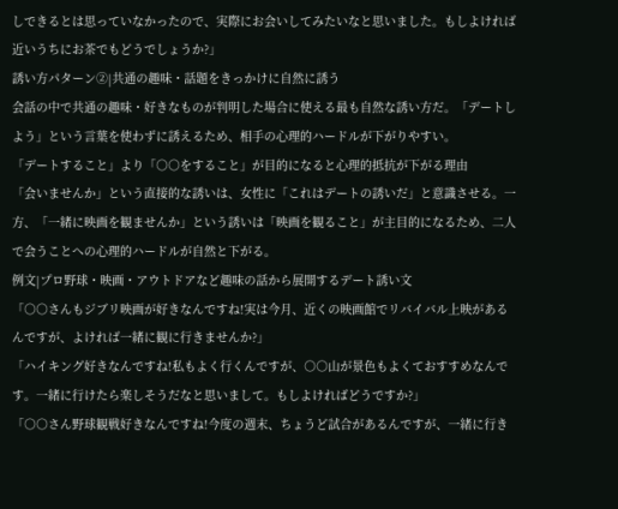しできるとは思っていなかったので、実際にお会いしてみたいなと思いました。もしよければ近いうちにお茶でもどうでしょうか?」
誘い方パターン②|共通の趣味・話題をきっかけに自然に誘う
会話の中で共通の趣味・好きなものが判明した場合に使える最も自然な誘い方だ。「デートしよう」という言葉を使わずに誘えるため、相手の心理的ハードルが下がりやすい。
「デートすること」より「○○をすること」が目的になると心理的抵抗が下がる理由
「会いませんか」という直接的な誘いは、女性に「これはデートの誘いだ」と意識させる。一方、「一緒に映画を観ませんか」という誘いは「映画を観ること」が主目的になるため、二人で会うことへの心理的ハードルが自然と下がる。
例文|プロ野球・映画・アウトドアなど趣味の話から展開するデート誘い文
「○○さんもジブリ映画が好きなんですね!実は今月、近くの映画館でリバイバル上映があるんですが、よければ一緒に観に行きませんか?」
「ハイキング好きなんですね!私もよく行くんですが、○○山が景色もよくておすすめなんです。一緒に行けたら楽しそうだなと思いまして。もしよければどうですか?」
「○○さん野球観戦好きなんですね!今度の週末、ちょうど試合があるんですが、一緒に行き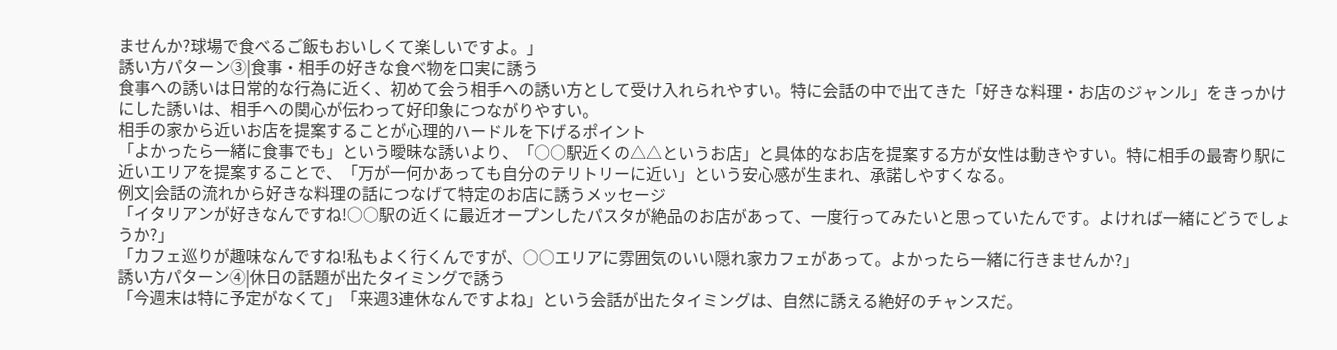ませんか?球場で食べるご飯もおいしくて楽しいですよ。」
誘い方パターン③|食事・相手の好きな食べ物を口実に誘う
食事への誘いは日常的な行為に近く、初めて会う相手への誘い方として受け入れられやすい。特に会話の中で出てきた「好きな料理・お店のジャンル」をきっかけにした誘いは、相手への関心が伝わって好印象につながりやすい。
相手の家から近いお店を提案することが心理的ハードルを下げるポイント
「よかったら一緒に食事でも」という曖昧な誘いより、「○○駅近くの△△というお店」と具体的なお店を提案する方が女性は動きやすい。特に相手の最寄り駅に近いエリアを提案することで、「万が一何かあっても自分のテリトリーに近い」という安心感が生まれ、承諾しやすくなる。
例文|会話の流れから好きな料理の話につなげて特定のお店に誘うメッセージ
「イタリアンが好きなんですね!○○駅の近くに最近オープンしたパスタが絶品のお店があって、一度行ってみたいと思っていたんです。よければ一緒にどうでしょうか?」
「カフェ巡りが趣味なんですね!私もよく行くんですが、○○エリアに雰囲気のいい隠れ家カフェがあって。よかったら一緒に行きませんか?」
誘い方パターン④|休日の話題が出たタイミングで誘う
「今週末は特に予定がなくて」「来週3連休なんですよね」という会話が出たタイミングは、自然に誘える絶好のチャンスだ。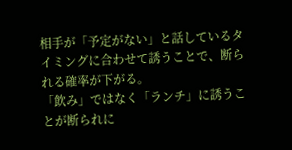相手が「予定がない」と話しているタイミングに合わせて誘うことで、断られる確率が下がる。
「飲み」ではなく「ランチ」に誘うことが断られに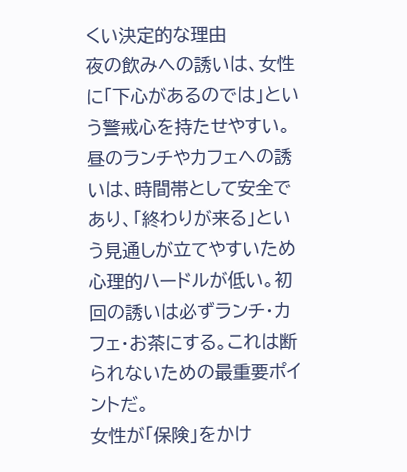くい決定的な理由
夜の飲みへの誘いは、女性に「下心があるのでは」という警戒心を持たせやすい。昼のランチやカフェへの誘いは、時間帯として安全であり、「終わりが来る」という見通しが立てやすいため心理的ハードルが低い。初回の誘いは必ずランチ・カフェ・お茶にする。これは断られないための最重要ポイントだ。
女性が「保険」をかけ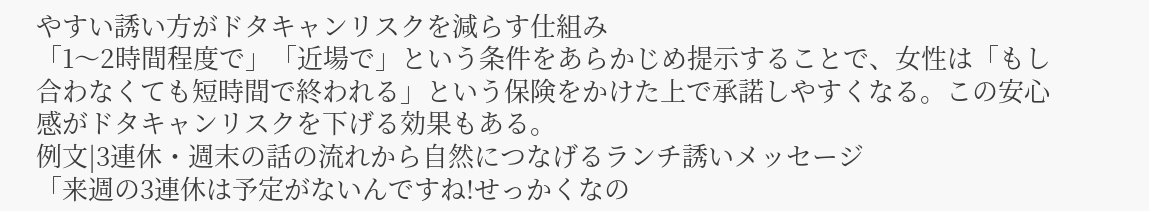やすい誘い方がドタキャンリスクを減らす仕組み
「1〜2時間程度で」「近場で」という条件をあらかじめ提示することで、女性は「もし合わなくても短時間で終われる」という保険をかけた上で承諾しやすくなる。この安心感がドタキャンリスクを下げる効果もある。
例文|3連休・週末の話の流れから自然につなげるランチ誘いメッセージ
「来週の3連休は予定がないんですね!せっかくなの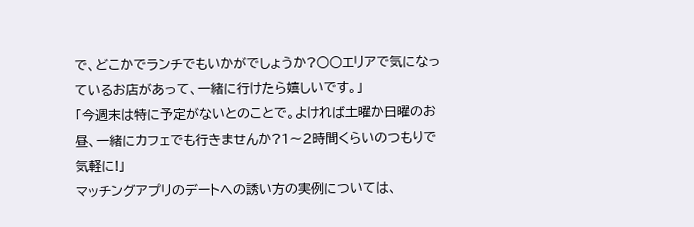で、どこかでランチでもいかがでしょうか?○○エリアで気になっているお店があって、一緒に行けたら嬉しいです。」
「今週末は特に予定がないとのことで。よければ土曜か日曜のお昼、一緒にカフェでも行きませんか?1〜2時間くらいのつもりで気軽に!」
マッチングアプリのデートへの誘い方の実例については、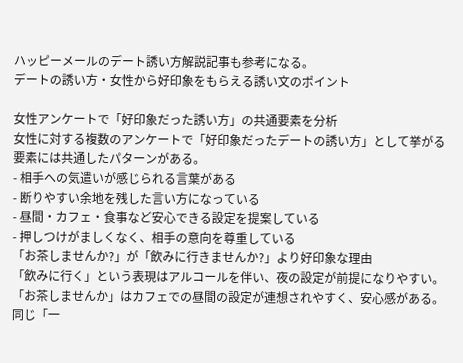ハッピーメールのデート誘い方解説記事も参考になる。
デートの誘い方・女性から好印象をもらえる誘い文のポイント

女性アンケートで「好印象だった誘い方」の共通要素を分析
女性に対する複数のアンケートで「好印象だったデートの誘い方」として挙がる要素には共通したパターンがある。
- 相手への気遣いが感じられる言葉がある
- 断りやすい余地を残した言い方になっている
- 昼間・カフェ・食事など安心できる設定を提案している
- 押しつけがましくなく、相手の意向を尊重している
「お茶しませんか?」が「飲みに行きませんか?」より好印象な理由
「飲みに行く」という表現はアルコールを伴い、夜の設定が前提になりやすい。「お茶しませんか」はカフェでの昼間の設定が連想されやすく、安心感がある。同じ「一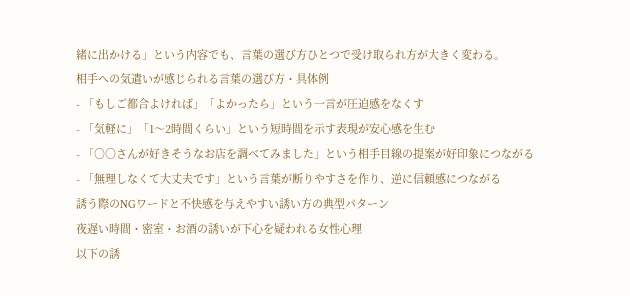緒に出かける」という内容でも、言葉の選び方ひとつで受け取られ方が大きく変わる。
相手への気遣いが感じられる言葉の選び方・具体例
- 「もしご都合よければ」「よかったら」という一言が圧迫感をなくす
- 「気軽に」「1〜2時間くらい」という短時間を示す表現が安心感を生む
- 「○○さんが好きそうなお店を調べてみました」という相手目線の提案が好印象につながる
- 「無理しなくて大丈夫です」という言葉が断りやすさを作り、逆に信頼感につながる
誘う際のNGワードと不快感を与えやすい誘い方の典型パターン
夜遅い時間・密室・お酒の誘いが下心を疑われる女性心理
以下の誘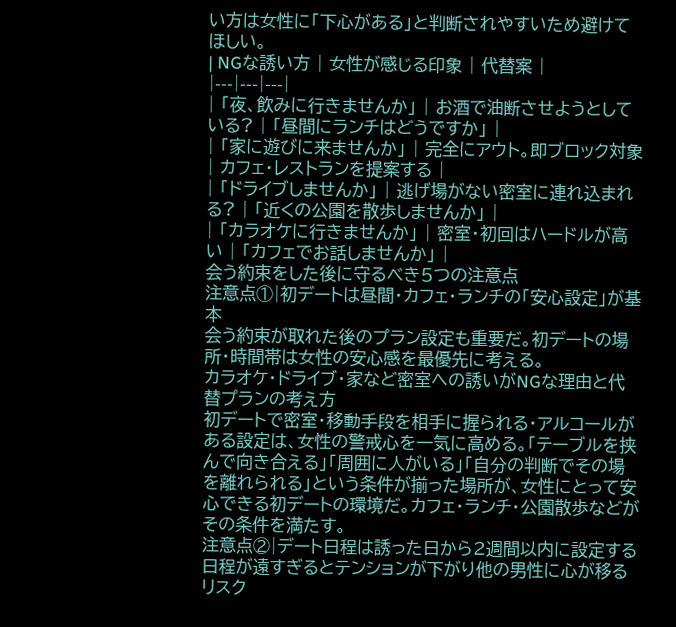い方は女性に「下心がある」と判断されやすいため避けてほしい。
| NGな誘い方 | 女性が感じる印象 | 代替案 |
|---|---|---|
| 「夜、飲みに行きませんか」 | お酒で油断させようとしている? | 「昼間にランチはどうですか」 |
| 「家に遊びに来ませんか」 | 完全にアウト。即ブロック対象 | カフェ・レストランを提案する |
| 「ドライブしませんか」 | 逃げ場がない密室に連れ込まれる? | 「近くの公園を散歩しませんか」 |
| 「カラオケに行きませんか」 | 密室・初回はハードルが高い | 「カフェでお話しませんか」 |
会う約束をした後に守るべき5つの注意点
注意点①|初デートは昼間・カフェ・ランチの「安心設定」が基本
会う約束が取れた後のプラン設定も重要だ。初デートの場所・時間帯は女性の安心感を最優先に考える。
カラオケ・ドライブ・家など密室への誘いがNGな理由と代替プランの考え方
初デートで密室・移動手段を相手に握られる・アルコールがある設定は、女性の警戒心を一気に高める。「テーブルを挟んで向き合える」「周囲に人がいる」「自分の判断でその場を離れられる」という条件が揃った場所が、女性にとって安心できる初デートの環境だ。カフェ・ランチ・公園散歩などがその条件を満たす。
注意点②|デート日程は誘った日から2週間以内に設定する
日程が遠すぎるとテンションが下がり他の男性に心が移るリスク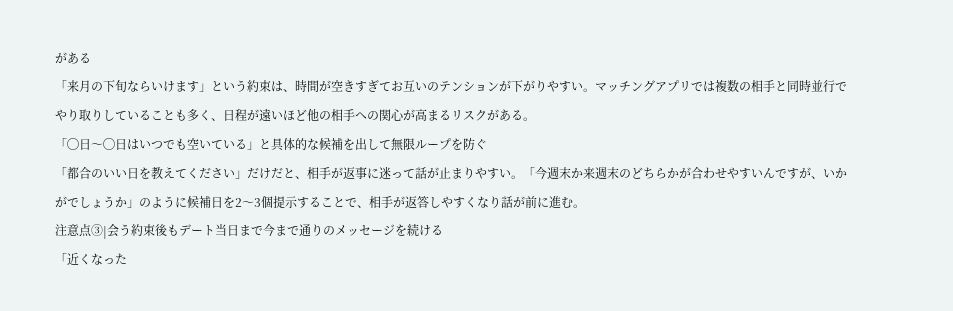がある
「来月の下旬ならいけます」という約束は、時間が空きすぎてお互いのテンションが下がりやすい。マッチングアプリでは複数の相手と同時並行でやり取りしていることも多く、日程が遠いほど他の相手への関心が高まるリスクがある。
「◯日〜◯日はいつでも空いている」と具体的な候補を出して無限ループを防ぐ
「都合のいい日を教えてください」だけだと、相手が返事に迷って話が止まりやすい。「今週末か来週末のどちらかが合わせやすいんですが、いかがでしょうか」のように候補日を2〜3個提示することで、相手が返答しやすくなり話が前に進む。
注意点③|会う約束後もデート当日まで今まで通りのメッセージを続ける
「近くなった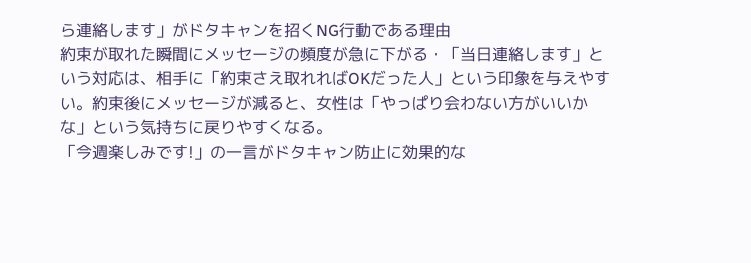ら連絡します」がドタキャンを招くNG行動である理由
約束が取れた瞬間にメッセージの頻度が急に下がる・「当日連絡します」という対応は、相手に「約束さえ取れればOKだった人」という印象を与えやすい。約束後にメッセージが減ると、女性は「やっぱり会わない方がいいかな」という気持ちに戻りやすくなる。
「今週楽しみです!」の一言がドタキャン防止に効果的な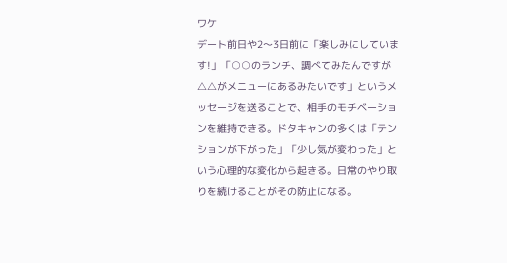ワケ
デート前日や2〜3日前に「楽しみにしています!」「○○のランチ、調べてみたんですが△△がメニューにあるみたいです」というメッセージを送ることで、相手のモチベーションを維持できる。ドタキャンの多くは「テンションが下がった」「少し気が変わった」という心理的な変化から起きる。日常のやり取りを続けることがその防止になる。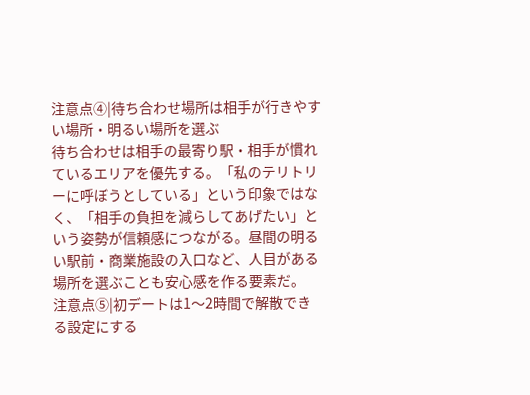注意点④|待ち合わせ場所は相手が行きやすい場所・明るい場所を選ぶ
待ち合わせは相手の最寄り駅・相手が慣れているエリアを優先する。「私のテリトリーに呼ぼうとしている」という印象ではなく、「相手の負担を減らしてあげたい」という姿勢が信頼感につながる。昼間の明るい駅前・商業施設の入口など、人目がある場所を選ぶことも安心感を作る要素だ。
注意点⑤|初デートは1〜2時間で解散できる設定にする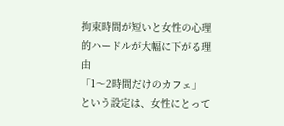拘束時間が短いと女性の心理的ハードルが大幅に下がる理由
「1〜2時間だけのカフェ」という設定は、女性にとって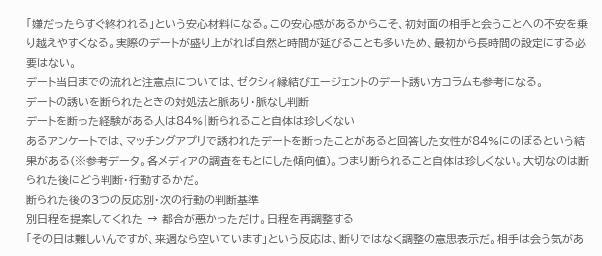「嫌だったらすぐ終われる」という安心材料になる。この安心感があるからこそ、初対面の相手と会うことへの不安を乗り越えやすくなる。実際のデートが盛り上がれば自然と時間が延びることも多いため、最初から長時間の設定にする必要はない。
デート当日までの流れと注意点については、ゼクシィ縁結びエージェントのデート誘い方コラムも参考になる。
デートの誘いを断られたときの対処法と脈あり・脈なし判断
デートを断った経験がある人は84%|断られること自体は珍しくない
あるアンケートでは、マッチングアプリで誘われたデートを断ったことがあると回答した女性が84%にのぼるという結果がある(※参考データ。各メディアの調査をもとにした傾向値)。つまり断られること自体は珍しくない。大切なのは断られた後にどう判断・行動するかだ。
断られた後の3つの反応別・次の行動の判断基準
別日程を提案してくれた → 都合が悪かっただけ。日程を再調整する
「その日は難しいんですが、来週なら空いています」という反応は、断りではなく調整の意思表示だ。相手は会う気があ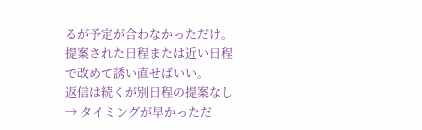るが予定が合わなかっただけ。提案された日程または近い日程で改めて誘い直せばいい。
返信は続くが別日程の提案なし → タイミングが早かっただ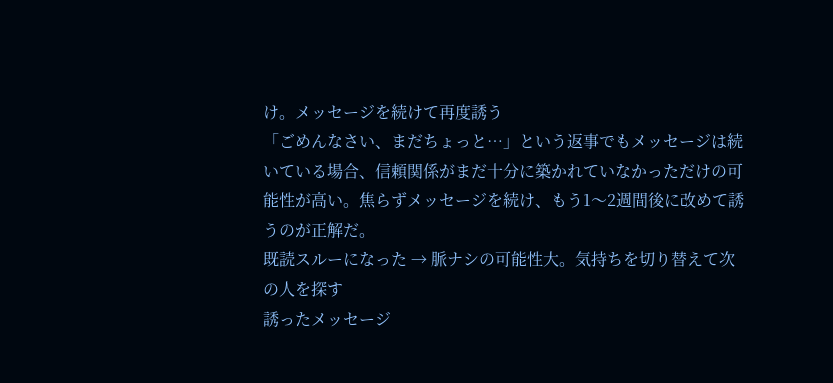け。メッセージを続けて再度誘う
「ごめんなさい、まだちょっと…」という返事でもメッセージは続いている場合、信頼関係がまだ十分に築かれていなかっただけの可能性が高い。焦らずメッセージを続け、もう1〜2週間後に改めて誘うのが正解だ。
既読スルーになった → 脈ナシの可能性大。気持ちを切り替えて次の人を探す
誘ったメッセージ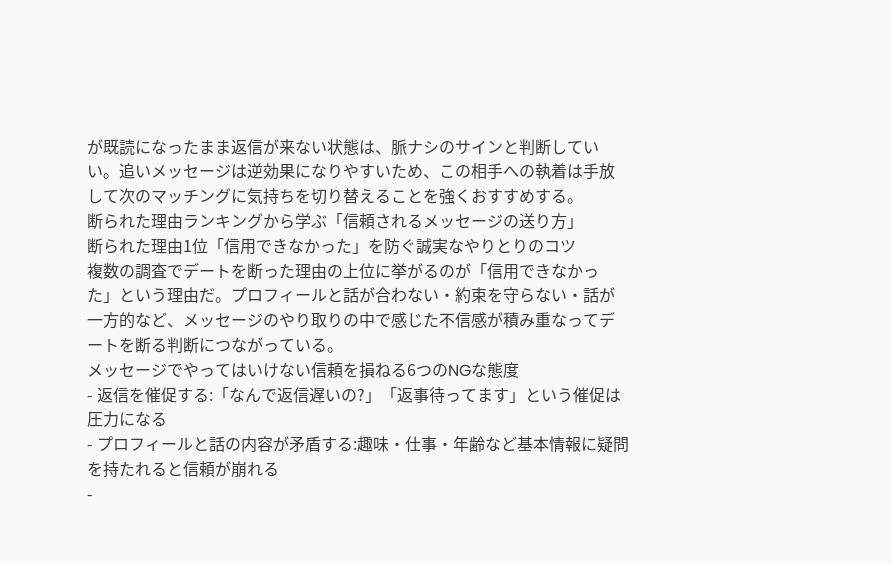が既読になったまま返信が来ない状態は、脈ナシのサインと判断していい。追いメッセージは逆効果になりやすいため、この相手への執着は手放して次のマッチングに気持ちを切り替えることを強くおすすめする。
断られた理由ランキングから学ぶ「信頼されるメッセージの送り方」
断られた理由1位「信用できなかった」を防ぐ誠実なやりとりのコツ
複数の調査でデートを断った理由の上位に挙がるのが「信用できなかった」という理由だ。プロフィールと話が合わない・約束を守らない・話が一方的など、メッセージのやり取りの中で感じた不信感が積み重なってデートを断る判断につながっている。
メッセージでやってはいけない信頼を損ねる6つのNGな態度
- 返信を催促する:「なんで返信遅いの?」「返事待ってます」という催促は圧力になる
- プロフィールと話の内容が矛盾する:趣味・仕事・年齢など基本情報に疑問を持たれると信頼が崩れる
-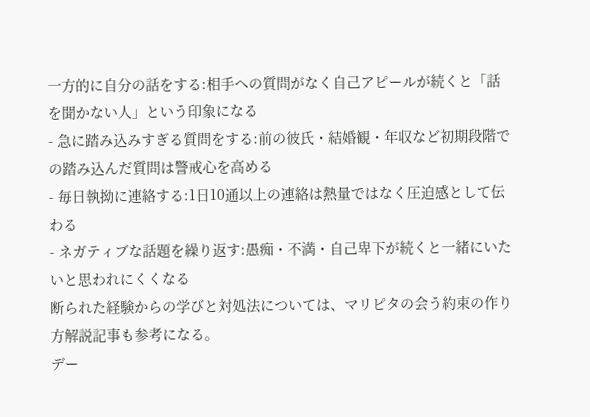一方的に自分の話をする:相手への質問がなく自己アピールが続くと「話を聞かない人」という印象になる
- 急に踏み込みすぎる質問をする:前の彼氏・結婚観・年収など初期段階での踏み込んだ質問は警戒心を高める
- 毎日執拗に連絡する:1日10通以上の連絡は熱量ではなく圧迫感として伝わる
- ネガティブな話題を繰り返す:愚痴・不満・自己卑下が続くと一緒にいたいと思われにくくなる
断られた経験からの学びと対処法については、マリピタの会う約束の作り方解説記事も参考になる。
デー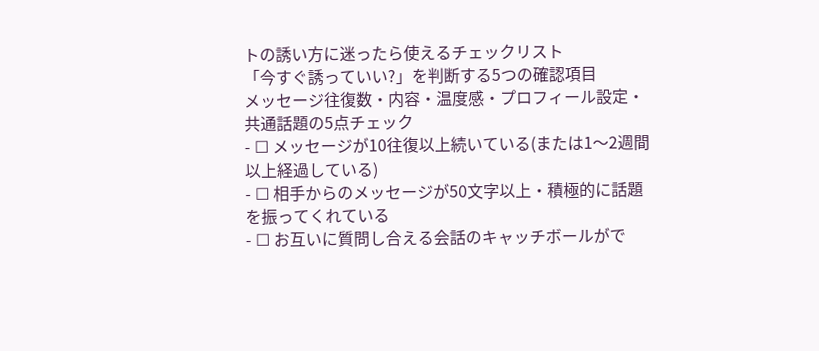トの誘い方に迷ったら使えるチェックリスト
「今すぐ誘っていい?」を判断する5つの確認項目
メッセージ往復数・内容・温度感・プロフィール設定・共通話題の5点チェック
- ☐ メッセージが10往復以上続いている(または1〜2週間以上経過している)
- ☐ 相手からのメッセージが50文字以上・積極的に話題を振ってくれている
- ☐ お互いに質問し合える会話のキャッチボールがで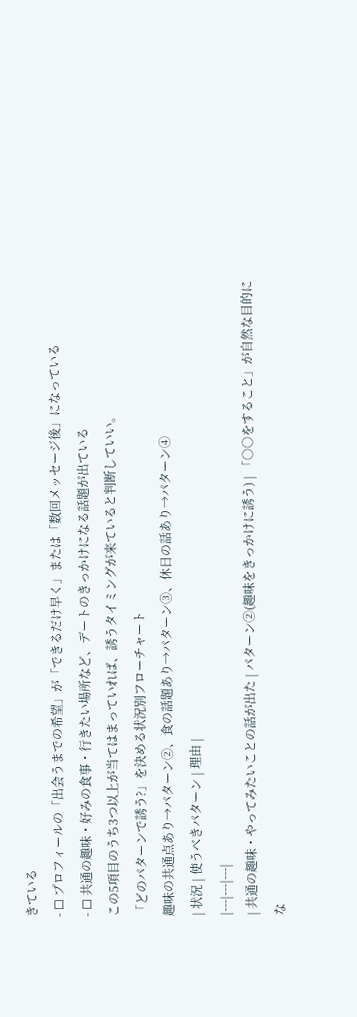きている
- ☐ プロフィールの「出会うまでの希望」が「できるだけ早く」または「数回メッセージ後」になっている
- ☐ 共通の趣味・好みの食事・行きたい場所など、デートのきっかけになる話題が出ている
この5項目のうち3つ以上が当てはまっていれば、誘うタイミングが来ていると判断していい。
「どのパターンで誘う?」を決める状況別フローチャート
趣味の共通点あり→パターン②、食の話題あり→パターン③、休日の話あり→パターン④
| 状況 | 使うべきパターン | 理由 |
|---|---|---|
| 共通の趣味・やってみたいことの話が出た | パターン②(趣味をきっかけに誘う) | 「○○をすること」が自然な目的にな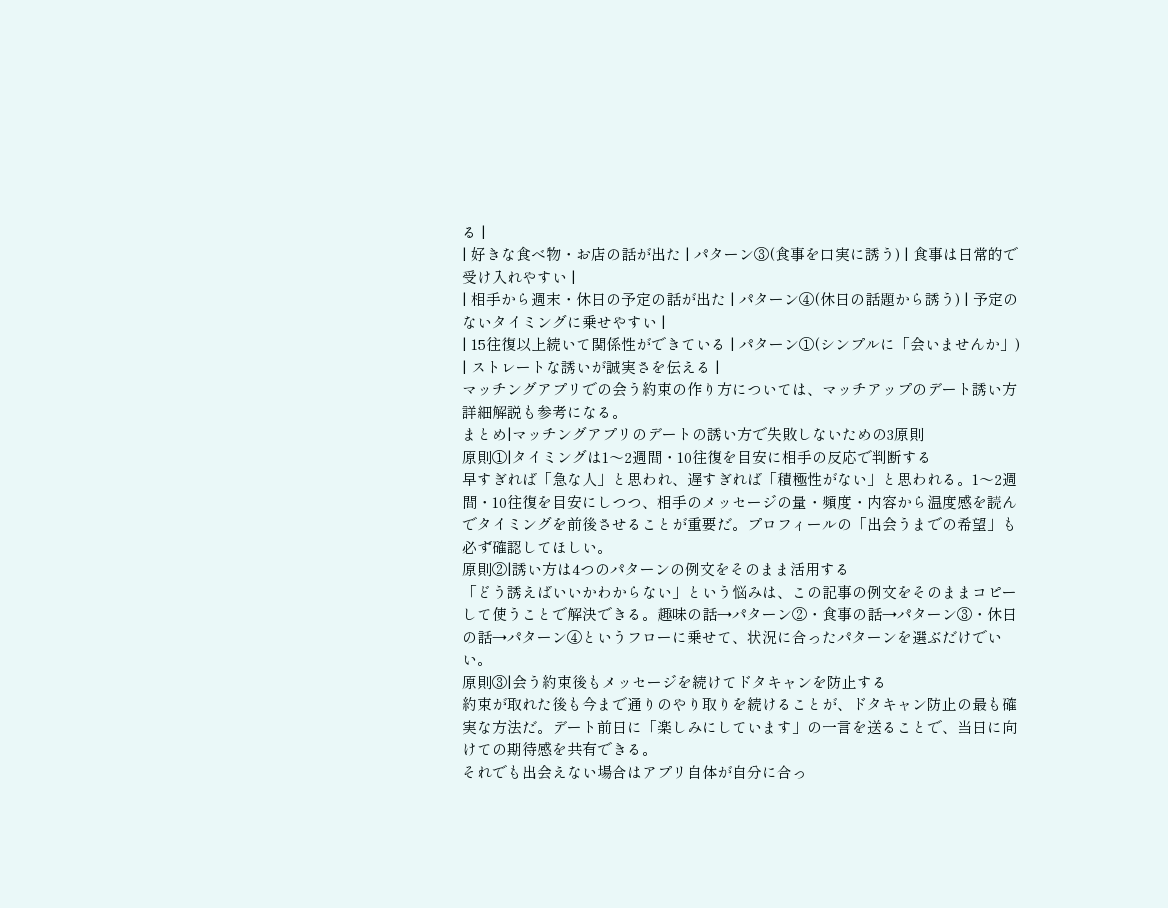る |
| 好きな食べ物・お店の話が出た | パターン③(食事を口実に誘う) | 食事は日常的で受け入れやすい |
| 相手から週末・休日の予定の話が出た | パターン④(休日の話題から誘う) | 予定のないタイミングに乗せやすい |
| 15往復以上続いて関係性ができている | パターン①(シンプルに「会いませんか」) | ストレートな誘いが誠実さを伝える |
マッチングアプリでの会う約束の作り方については、マッチアップのデート誘い方詳細解説も参考になる。
まとめ|マッチングアプリのデートの誘い方で失敗しないための3原則
原則①|タイミングは1〜2週間・10往復を目安に相手の反応で判断する
早すぎれば「急な人」と思われ、遅すぎれば「積極性がない」と思われる。1〜2週間・10往復を目安にしつつ、相手のメッセージの量・頻度・内容から温度感を読んでタイミングを前後させることが重要だ。プロフィールの「出会うまでの希望」も必ず確認してほしい。
原則②|誘い方は4つのパターンの例文をそのまま活用する
「どう誘えばいいかわからない」という悩みは、この記事の例文をそのままコピーして使うことで解決できる。趣味の話→パターン②・食事の話→パターン③・休日の話→パターン④というフローに乗せて、状況に合ったパターンを選ぶだけでいい。
原則③|会う約束後もメッセージを続けてドタキャンを防止する
約束が取れた後も今まで通りのやり取りを続けることが、ドタキャン防止の最も確実な方法だ。デート前日に「楽しみにしています」の一言を送ることで、当日に向けての期待感を共有できる。
それでも出会えない場合はアプリ自体が自分に合っ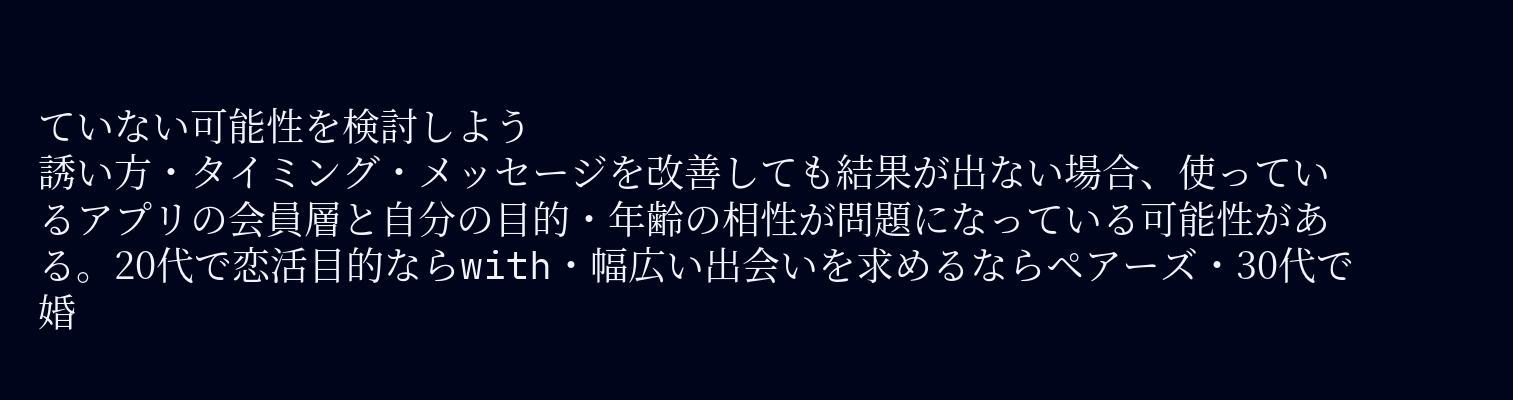ていない可能性を検討しよう
誘い方・タイミング・メッセージを改善しても結果が出ない場合、使っているアプリの会員層と自分の目的・年齢の相性が問題になっている可能性がある。20代で恋活目的ならwith・幅広い出会いを求めるならペアーズ・30代で婚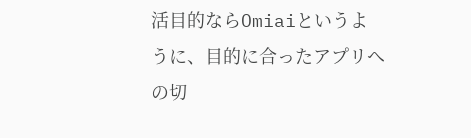活目的ならOmiaiというように、目的に合ったアプリへの切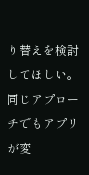り替えを検討してほしい。同じアプローチでもアプリが変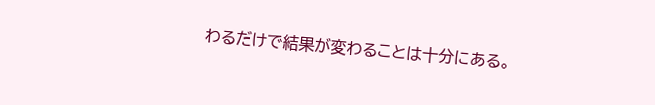わるだけで結果が変わることは十分にある。